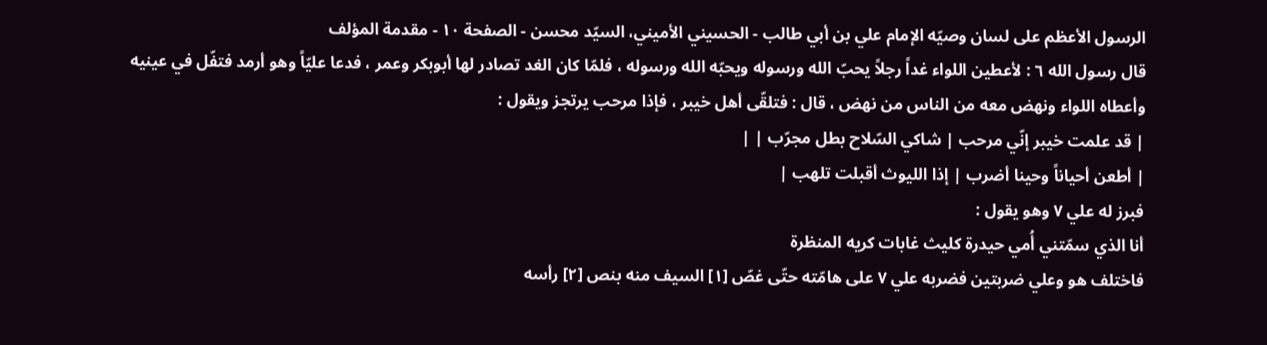الرسول الأعظم على لسان وصيّه الإمام علي بن أبي طالب - الحسيني الأميني، السيّد محسن - الصفحة ١٠ - مقدمة المؤلف
قال رسول الله ٦ : لأعطين اللواء غداً رجلاً يحبّ الله ورسوله ويحبّه الله ورسوله ، فلمّا كان الغد تصادر لها أبوبكر وعمر ، فدعا عليّاً وهو أرمد فتفّل في عينيه وأعطاه اللواء ونهض معه من الناس من نهض ، قال : فتلقّى أهل خيبر ، فإذا مرحب يرتجز ويقول :
| قد علمت خيبر إنّي مرحب | شاكي السّلاح بطل مجرّب | |
| أطعن أحياناً وحينا أضرب | إذا الليوث أقبلت تلهب |
فبرز له علي ٧ وهو يقول :
أنا الذي سمّتني أُمي حيدرة كليث غابات كريه المنظرة
فاختلف هو وعلي ضربتين فضربه علي ٧ على هامّته حتّى غصّ [١] السيف منه بنص [٢] رأسه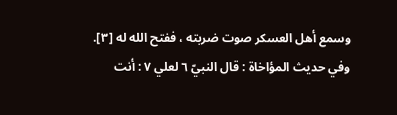وسمع أهل العسكر صوت ضربته ، ففتح الله له [٣].
وفي حديث المؤاخاة : قال النبيّ ٦ لعلي ٧ : أنت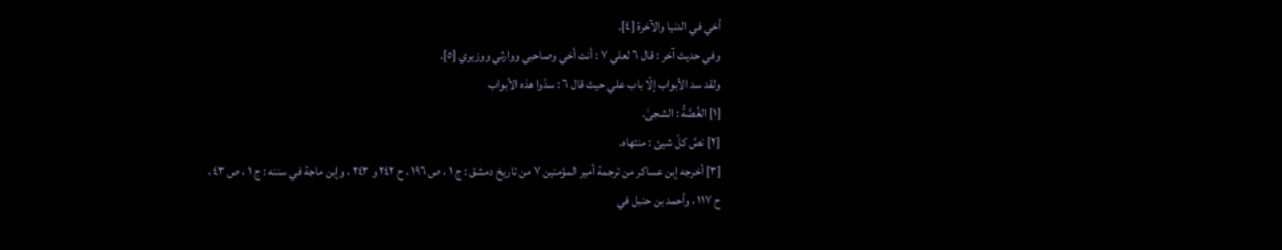أخي في الدنيا والآخرة [٤].
وفي حديث آخر : قال ٦ لعلي ٧ : أنت أخي وصاحبي ووارثي ووزيري [٥].
ولقد سد الأبواب إلّا باب علي حيث قال ٦ : سدّوا هذه الأبواب
[١] الغُصَّةُ : الشجىٰ.
[٢] نصَّ كلّ شيئ : منتهاه.
[٣] أخرجه إبن عساكر من ترجمة أمير المؤمنين ٧ من تاريخ دمشق : ج ١ ، ص ١٩٦ ، ح ٢٤٢ و ٢٤٣ ، وإبن ماجة في سننه : ج ١ ، ص ٤٣ ، ح ١١٧ ، وأحمد بن حنبل في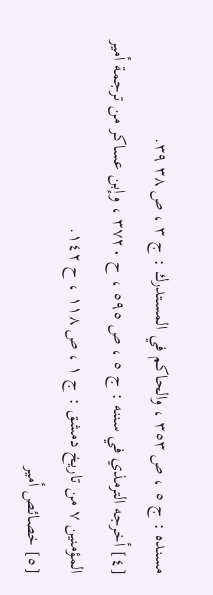مسنده : ج ٥ ، ص ٣٥٣ ، والحاكم في المستدرك : ج ٣ ، ص ٣٨ ٣٩.
[٤] أخرجه الترمذي في سننه : ج ٥ ، ص ٥٩٥ ، ح ٣٧٢٠ ، وإبن عساكر من ترجمة أمير المؤمنين ٧ من تاريخ دمشق : ج ١ ، ص ١١٨ ، ح ١٤٢.
[٥] خصائص أمير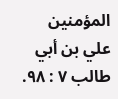المؤمنين علي بن أبي طالب ٧ : ٩٨.